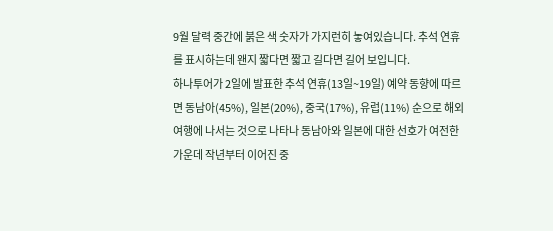9월 달력 중간에 붉은 색 숫자가 가지런히 놓여있습니다. 추석 연휴를 표시하는데 왠지 짧다면 짧고 길다면 길어 보입니다.
하나투어가 2일에 발표한 추석 연휴(13일~19일) 예약 동향에 따르면 동남아(45%), 일본(20%), 중국(17%), 유럽(11%) 순으로 해외 여행에 나서는 것으로 나타나 동남아와 일본에 대한 선호가 여전한 가운데 작년부터 이어진 중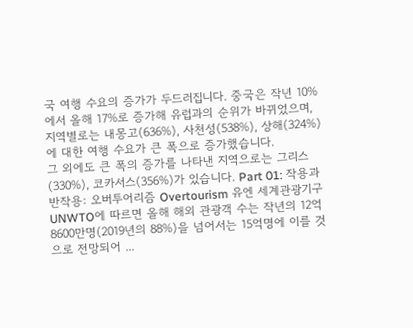국 여행 수요의 증가가 두드러집니다. 중국은 작년 10%에서 올해 17%로 증가해 유럽과의 순위가 바뀌었으며, 지역별로는 내몽고(636%), 사천성(538%), 상해(324%)에 대한 여행 수요가 큰 폭으로 증가했습니다.
그 외에도 큰 폭의 증가를 나타낸 지역으로는 그리스(330%), 코카서스(356%)가 있습니다. Part 01: 작용과 반작용: 오버투어리즘 Overtourism 유엔 세계관광기구UNWTO에 따르면 올해 해외 관광객 수는 작년의 12억 8600만명(2019년의 88%)을 넘어서는 15억명에 이를 것으로 전망되어 ...